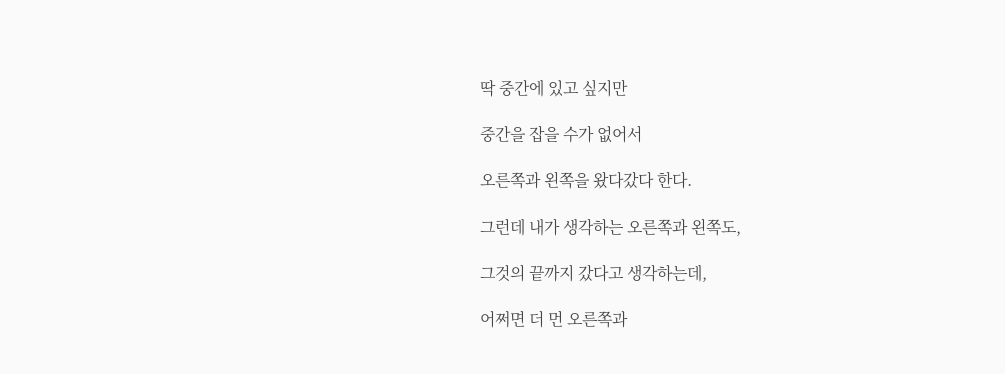딱 중간에 있고 싶지만

중간을 잡을 수가 없어서

오른쪽과 왼쪽을 왔다갔다 한다.

그런데 내가 생각하는 오른쪽과 왼쪽도,

그것의 끝까지 갔다고 생각하는데,

어쩌면 더 먼 오른쪽과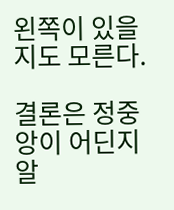왼쪽이 있을지도 모른다.

결론은 정중앙이 어딘지 알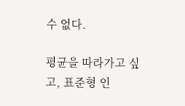수 없다.

평균을 따라가고 싶고, 표준형 인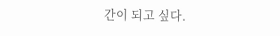간이 되고 싶다.